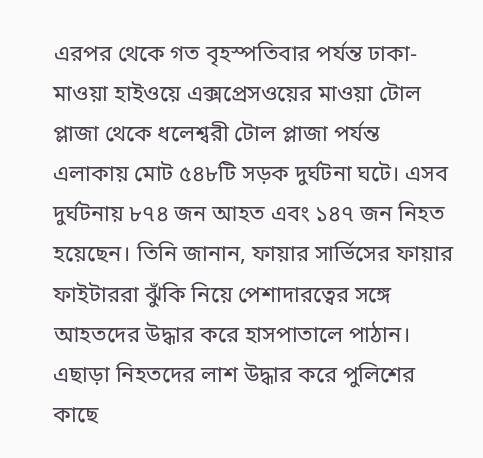এরপর থেকে গত বৃহস্পতিবার পর্যন্ত ঢাকা-মাওয়া হাইওয়ে এক্সপ্রেসওয়ের মাওয়া টোল প্লাজা থেকে ধলেশ্বরী টোল প্লাজা পর্যন্ত এলাকায় মোট ৫৪৮টি সড়ক দুর্ঘটনা ঘটে। এসব দুর্ঘটনায় ৮৭৪ জন আহত এবং ১৪৭ জন নিহত হয়েছেন। তিনি জানান, ফায়ার সার্ভিসের ফায়ার ফাইটাররা ঝুঁকি নিয়ে পেশাদারত্বের সঙ্গে আহতদের উদ্ধার করে হাসপাতালে পাঠান। এছাড়া নিহতদের লাশ উদ্ধার করে পুলিশের কাছে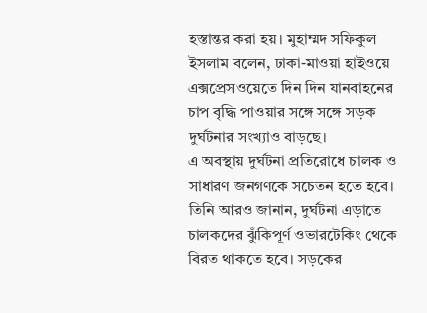হস্তান্তর করা হয়। মুহাম্মদ সফিকুল ইসলাম বলেন, ঢাকা-মাওয়া হাইওয়ে এক্সপ্রেসওয়েতে দিন দিন যানবাহনের চাপ বৃদ্ধি পাওয়ার সঙ্গে সঙ্গে সড়ক দুর্ঘটনার সংখ্যাও বাড়ছে।
এ অবস্থায় দুর্ঘটনা প্রতিরোধে চালক ও সাধারণ জনগণকে সচেতন হতে হবে। তিনি আরও জানান, দুর্ঘটনা এড়াতে চালকদের ঝুঁকিপূর্ণ ওভারটেকিং থেকে বিরত থাকতে হবে। সড়কের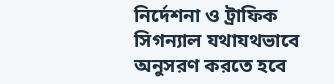নির্দেশনা ও ট্রাফিক সিগন্যাল যথাযথভাবে অনুসরণ করতে হবে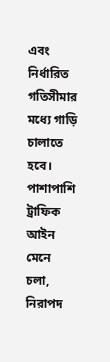এবং নির্ধারিত গতিসীমার মধ্যে গাড়ি চালাতে হবে। পাশাপাশি ট্রাফিক আইন মেনে চলা, নিরাপদ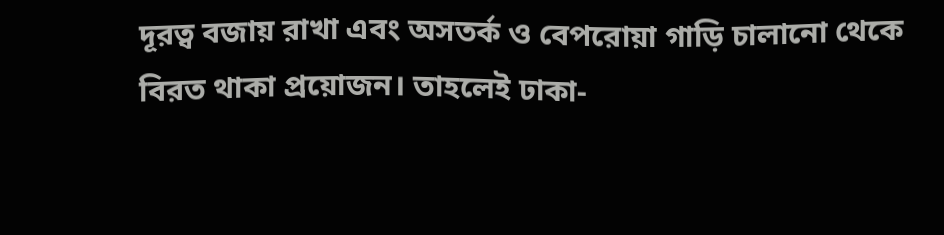দূরত্ব বজায় রাখা এবং অসতর্ক ও বেপরোয়া গাড়ি চালানো থেকে বিরত থাকা প্রয়োজন। তাহলেই ঢাকা-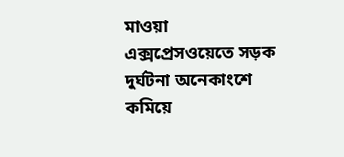মাওয়া এক্সপ্রেসওয়েতে সড়ক দুর্ঘটনা অনেকাংশে কমিয়ে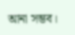আনা সম্ভব।